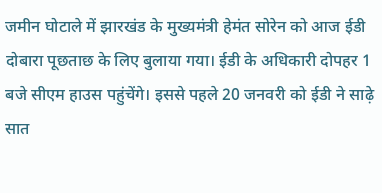जमीन घोटाले में झारखंड के मुख्यमंत्री हेमंत सोरेन को आज ईडी दोबारा पूछताछ के लिए बुलाया गया। ईडी के अधिकारी दोपहर 1 बजे सीएम हाउस पहुंचेंगे। इससे पहले 20 जनवरी को ईडी ने साढ़े सात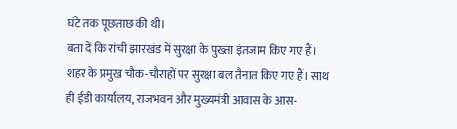घंटे तक पूछताछ की थी।
बता दें कि रांची झारखंड में सुरक्षा के पुख्ता इंतजाम किए गए हैं। शहर के प्रमुख चौक-चौराहों पर सुरक्षा बल तैनात किए गए हैं। साथ ही ईडी कार्यालय, राजभवन और मुख्यमंत्री आवास के आस-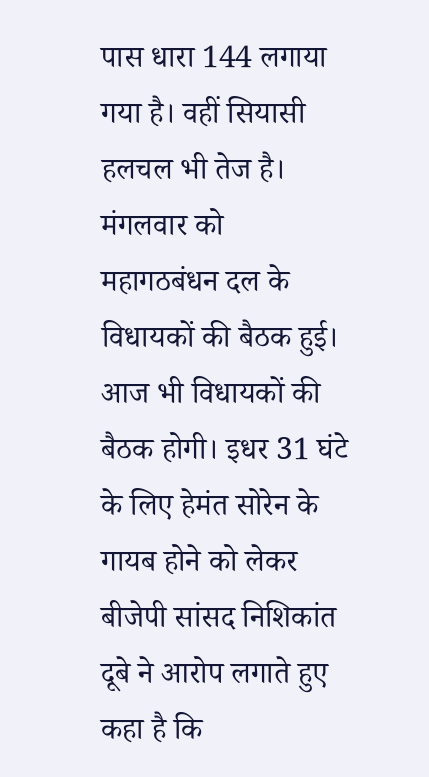पास धारा 144 लगाया गया है। वहीं सियासी हलचल भी तेज है। मंगलवार को महागठबंधन दल के विधायकों की बैठक हुई। आज भी विधायकों की बैठक होगी। इधर 31 घंटे के लिए हेमंत सोरेन के गायब होने को लेकर बीजेपी सांसद निशिकांत दूबे ने आरोप लगाते हुए कहा है कि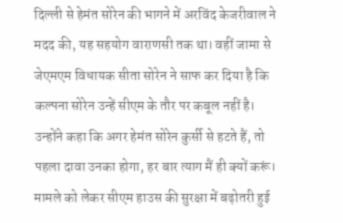दिल्ली से हेमंत सोरेन की भागने में अरविंद केजरीवाल ने मदद की, यह सहयोग वाराणसी तक था। वहीं जामा से जेएमएम विधायक सीता सोरेन ने साफ कर दिया है कि कल्पना सोरेन उन्हें सीएम के तौर पर कबूल नहीं है। उन्होंने कहा कि अगर हेमंत सोरेन कुर्सी से हटते हैं, तो पहला दावा उनका होगा, हर बार त्याग मैं ही क्यों करूं। मामले को लेकर सीएम हाउस की सुरक्षा में बढ़ोतरी हुई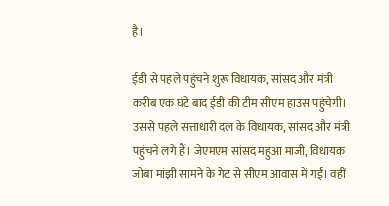है।

ईडी से पहले पहुंचने शुरू विधायक, सांसद और मंत्री
करीब एक घंटे बाद ईडी की टीम सीएम हाउस पहुंचेगी। उससे पहले सत्ताधारी दल के विधायक, सांसद और मंत्री पहुंचने लगे हैं। जेएमएम सांसद महुआ माजी, विधायक जोबा मांझी सामने के गेट से सीएम आवास में गईं। वहीं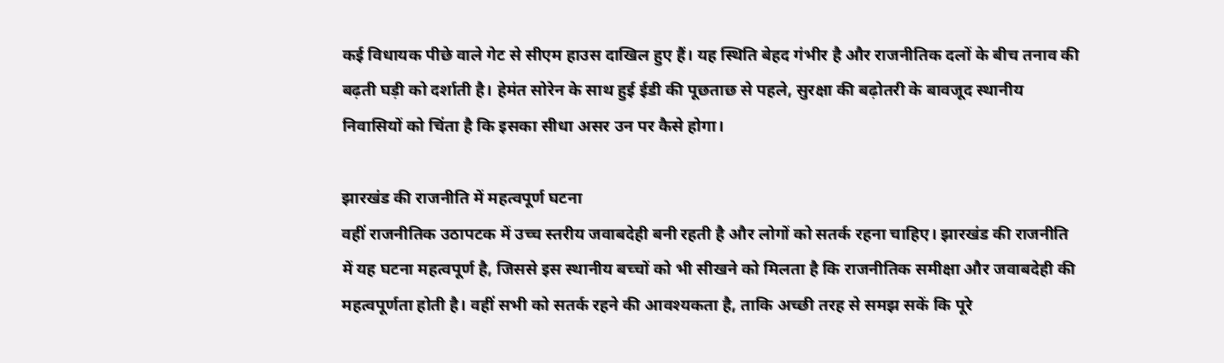कई विधायक पीछे वाले गेट से सीएम हाउस दाखिल हुए हैं। यह स्थिति बेहद गंभीर है और राजनीतिक दलों के बीच तनाव की बढ़ती घड़ी को दर्शाती है। हेमंत सोरेन के साथ हुई ईडी की पूछताछ से पहले, सुरक्षा की बढ़ोतरी के बावजूद स्थानीय निवासियों को चिंता है कि इसका सीधा असर उन पर कैसे होगा।

झारखंड की राजनीति में महत्वपूर्ण घटना
वहीं राजनीतिक उठापटक में उच्च स्तरीय जवाबदेही बनी रहती है और लोगों को सतर्क रहना चाहिए। झारखंड की राजनीति में यह घटना महत्वपूर्ण है, जिससे इस स्थानीय बच्चों को भी सीखने को मिलता है कि राजनीतिक समीक्षा और जवाबदेही की महत्वपूर्णता होती है। वहीं सभी को सतर्क रहने की आवश्यकता है, ताकि अच्छी तरह से समझ सकें कि पूरे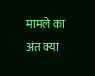मामले का अंत क्या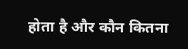होता है और कौन कितना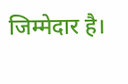जिम्मेदार है।